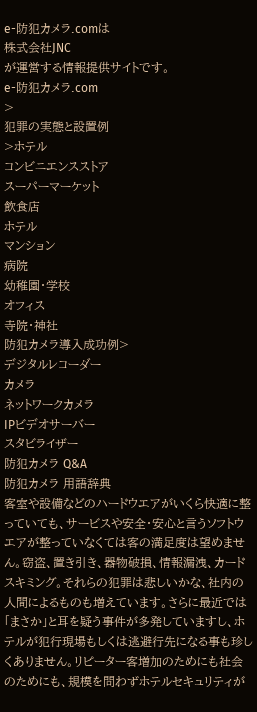e-防犯カメラ.comは
株式会社JNC
が運営する情報提供サイトです。
e-防犯カメラ.com
>
犯罪の実態と設置例
>ホテル
コンビニエンスストア
スーパーマーケット
飲食店
ホテル
マンション
病院
幼稚園・学校
オフィス
寺院・神社
防犯カメラ導入成功例>
デジタルレコーダー
カメラ
ネットワークカメラ
IPビデオサーバー
スタビライザー
防犯カメラ Q&A
防犯カメラ 用語辞典
客室や設備などのハードウエアがいくら快適に整っていても、サービスや安全・安心と言うソフトウエアが整っていなくては客の満足度は望めません。窃盗、置き引き、器物破損、情報漏洩、カードスキミング。それらの犯罪は悲しいかな、社内の人間によるものも増えています。さらに最近では「まさか」と耳を疑う事件が多発していますし、ホテルが犯行現場もしくは逃避行先になる事も珍しくありません。リピーター客増加のためにも社会のためにも、規模を問わずホテルセキュリティが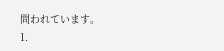問われています。
1.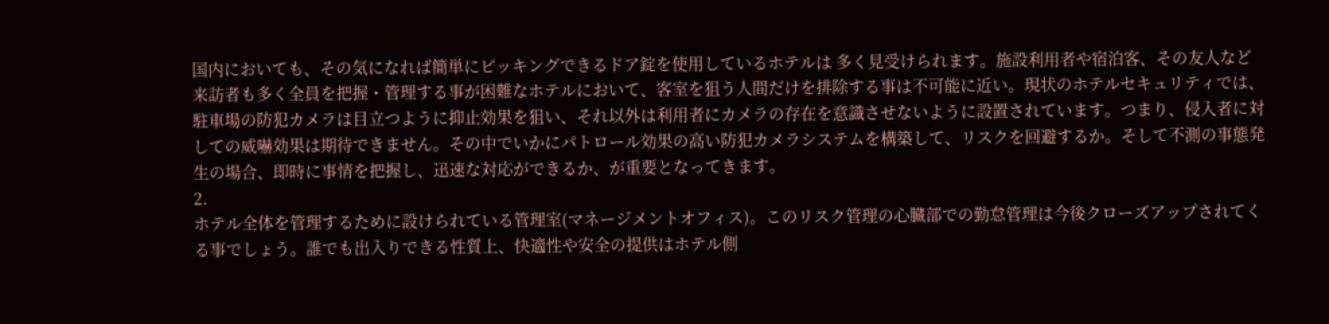国内においても、その気になれば簡単にピッキングできるドア錠を使用しているホテルは 多く見受けられます。施設利用者や宿泊客、その友人など来訪者も多く全員を把握・管理する事が困難なホテルにおいて、客室を狙う人間だけを排除する事は不可能に近い。現状のホテルセキュリティでは、駐車場の防犯カメラは目立つように抑止効果を狙い、それ以外は利用者にカメラの存在を意識させないように設置されています。つまり、侵入者に対しての威嚇効果は期待できません。その中でいかにパトロール効果の高い防犯カメラシステムを構築して、リスクを回避するか。そして不測の事態発生の場合、即時に事情を把握し、迅速な対応ができるか、が重要となってきます。
2.
ホテル全体を管理するために設けられている管理室(マネージメントオフィス)。このリスク管理の心臓部での勤怠管理は今後クローズアップされてくる事でしょう。誰でも出入りできる性質上、快適性や安全の提供はホテル側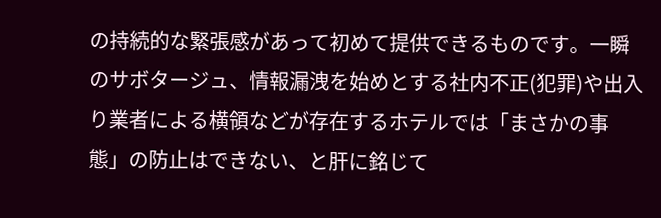の持続的な緊張感があって初めて提供できるものです。一瞬のサボタージュ、情報漏洩を始めとする社内不正(犯罪)や出入り業者による横領などが存在するホテルでは「まさかの事態」の防止はできない、と肝に銘じて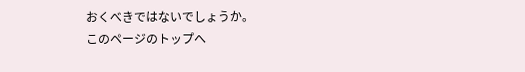おくべきではないでしょうか。
このページのトップへ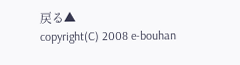戻る▲
copyright(C) 2008 e-bouhan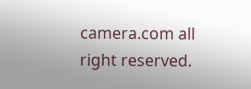camera.com all right reserved.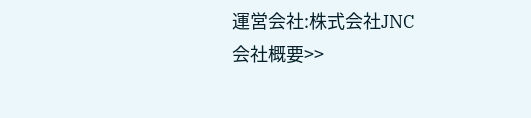運営会社:株式会社JNC
会社概要>>